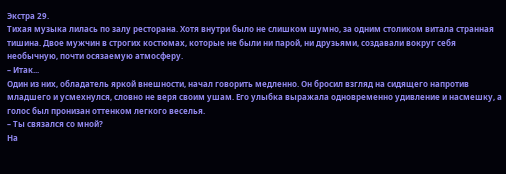Экстра 29.
Тихая музыка лилась по залу ресторана. Хотя внутри было не слишком шумно, за одним столиком витала странная тишина. Двое мужчин в строгих костюмах, которые не были ни парой, ни друзьями, создавали вокруг себя необычную, почти осязаемую атмосферу.
– Итак...
Один из них, обладатель яркой внешности, начал говорить медленно. Он бросил взгляд на сидящего напротив младшего и усмехнулся, словно не веря своим ушам. Его улыбка выражала одновременно удивление и насмешку, а голос был пронизан оттенком легкого веселья.
– Ты связался со мной?
На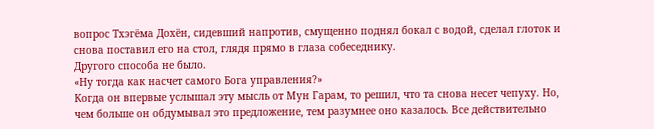вопрос Тхэгёма Дохён, сидевший напротив, смущенно поднял бокал с водой, сделал глоток и снова поставил его на стол, глядя прямо в глаза собеседнику.
Другого способа не было.
«Ну тогда как насчет самого Бога управления?»
Когда он впервые услышал эту мысль от Мун Гарам, то решил, что та снова несет чепуху. Но, чем больше он обдумывал это предложение, тем разумнее оно казалось. Все действительно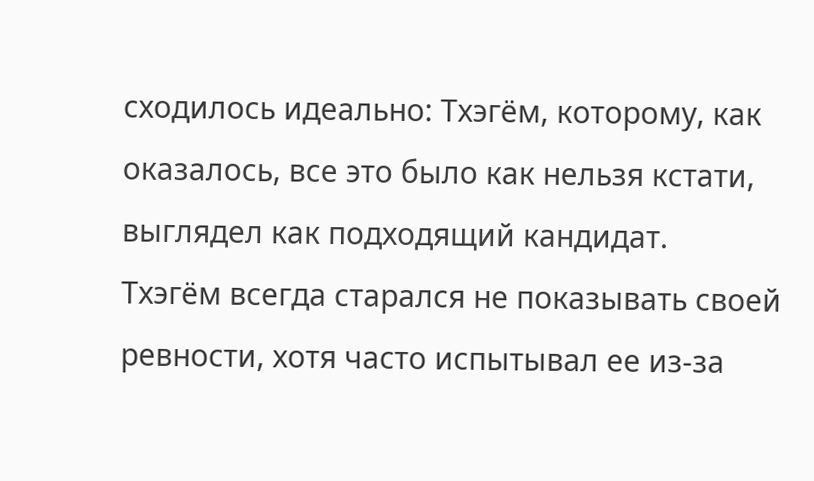сходилось идеально: Тхэгём, которому, как оказалось, все это было как нельзя кстати, выглядел как подходящий кандидат.
Тхэгём всегда старался не показывать своей ревности, хотя часто испытывал ее из-за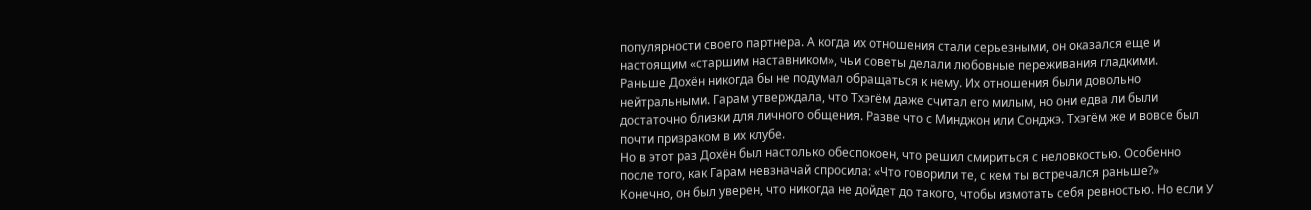популярности своего партнера. А когда их отношения стали серьезными, он оказался еще и настоящим «старшим наставником», чьи советы делали любовные переживания гладкими.
Раньше Дохён никогда бы не подумал обращаться к нему. Их отношения были довольно нейтральными. Гарам утверждала, что Тхэгём даже считал его милым, но они едва ли были достаточно близки для личного общения. Разве что с Минджон или Сонджэ. Тхэгём же и вовсе был почти призраком в их клубе.
Но в этот раз Дохён был настолько обеспокоен, что решил смириться с неловкостью. Особенно после того, как Гарам невзначай спросила: «Что говорили те, с кем ты встречался раньше?» Конечно, он был уверен, что никогда не дойдет до такого, чтобы измотать себя ревностью. Но если У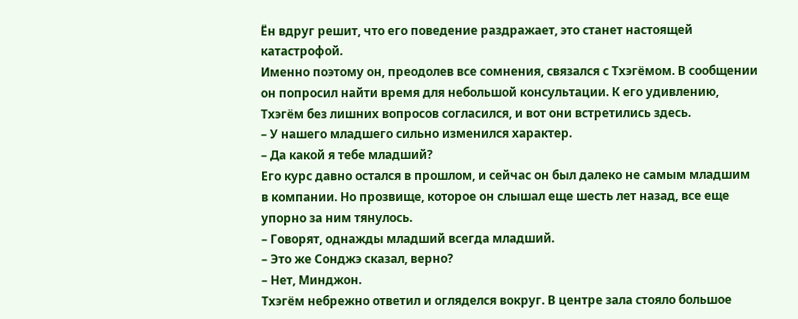Ён вдруг решит, что его поведение раздражает, это станет настоящей катастрофой.
Именно поэтому он, преодолев все сомнения, связался с Тхэгёмом. В сообщении он попросил найти время для небольшой консультации. К его удивлению, Тхэгём без лишних вопросов согласился, и вот они встретились здесь.
– У нашего младшего сильно изменился характер.
– Да какой я тебе младший?
Его курс давно остался в прошлом, и сейчас он был далеко не самым младшим в компании. Но прозвище, которое он слышал еще шесть лет назад, все еще упорно за ним тянулось.
– Говорят, однажды младший всегда младший.
– Это же Сонджэ сказал, верно?
– Нет, Минджон.
Тхэгём небрежно ответил и огляделся вокруг. В центре зала стояло большое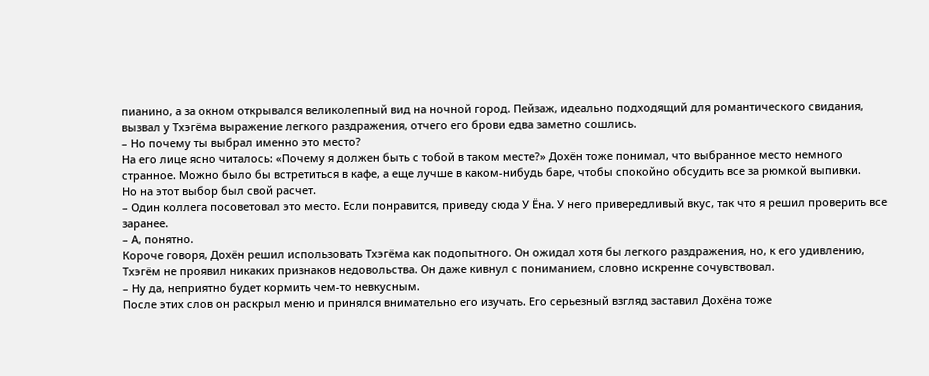пианино, а за окном открывался великолепный вид на ночной город. Пейзаж, идеально подходящий для романтического свидания, вызвал у Тхэгёма выражение легкого раздражения, отчего его брови едва заметно сошлись.
– Но почему ты выбрал именно это место?
На его лице ясно читалось: «Почему я должен быть с тобой в таком месте?» Дохён тоже понимал, что выбранное место немного странное. Можно было бы встретиться в кафе, а еще лучше в каком-нибудь баре, чтобы спокойно обсудить все за рюмкой выпивки.
Но на этот выбор был свой расчет.
– Один коллега посоветовал это место. Если понравится, приведу сюда У Ёна. У него привередливый вкус, так что я решил проверить все заранее.
– А, понятно.
Короче говоря, Дохён решил использовать Тхэгёма как подопытного. Он ожидал хотя бы легкого раздражения, но, к его удивлению, Тхэгём не проявил никаких признаков недовольства. Он даже кивнул с пониманием, словно искренне сочувствовал.
– Ну да, неприятно будет кормить чем-то невкусным.
После этих слов он раскрыл меню и принялся внимательно его изучать. Его серьезный взгляд заставил Дохёна тоже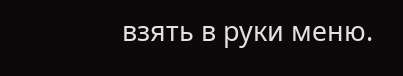взять в руки меню.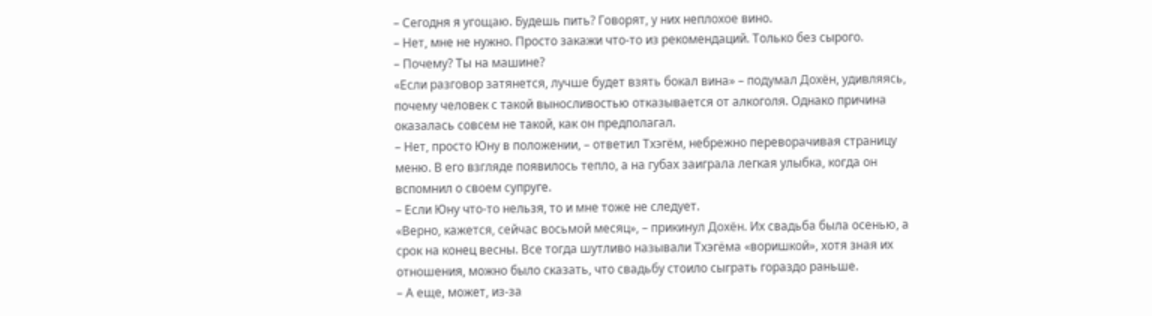– Сегодня я угощаю. Будешь пить? Говорят, у них неплохое вино.
– Нет, мне не нужно. Просто закажи что-то из рекомендаций. Только без сырого.
– Почему? Ты на машине?
«Если разговор затянется, лучше будет взять бокал вина» – подумал Дохён, удивляясь, почему человек с такой выносливостью отказывается от алкоголя. Однако причина оказалась совсем не такой, как он предполагал.
– Нет, просто Юну в положении, – ответил Тхэгём, небрежно переворачивая страницу меню. В его взгляде появилось тепло, а на губах заиграла легкая улыбка, когда он вспомнил о своем супруге.
– Если Юну что-то нельзя, то и мне тоже не следует.
«Верно, кажется, сейчас восьмой месяц», – прикинул Дохён. Их свадьба была осенью, а срок на конец весны. Все тогда шутливо называли Тхэгёма «воришкой», хотя зная их отношения, можно было сказать, что свадьбу стоило сыграть гораздо раньше.
– А еще, может, из-за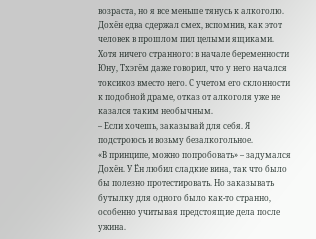возраста, но я все меньше тянусь к алкоголю.
Дохён едва сдержал смех, вспомнив, как этот человек в прошлом пил целыми ящиками. Хотя ничего странного: в начале беременности Юну, Тхэгём даже говорил, что у него начался токсикоз вместо него. С учетом его склонности к подобной драме, отказ от алкоголя уже не казался таким необычным.
– Если хочешь, заказывай для себя. Я подстроюсь и возьму безалкогольное.
«В принципе, можно попробовать» – задумался Дохён. У Ён любил сладкие вина, так что было бы полезно протестировать. Но заказывать бутылку для одного было как-то странно, особенно учитывая предстоящие дела после ужина.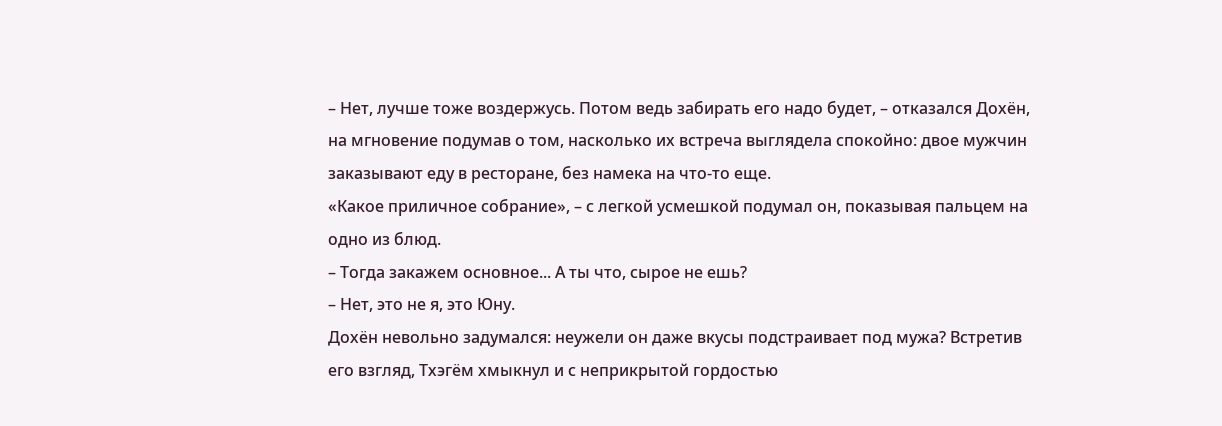– Нет, лучше тоже воздержусь. Потом ведь забирать его надо будет, – отказался Дохён, на мгновение подумав о том, насколько их встреча выглядела спокойно: двое мужчин заказывают еду в ресторане, без намека на что-то еще.
«Какое приличное собрание», – с легкой усмешкой подумал он, показывая пальцем на одно из блюд.
– Тогда закажем основное... А ты что, сырое не ешь?
– Нет, это не я, это Юну.
Дохён невольно задумался: неужели он даже вкусы подстраивает под мужа? Встретив его взгляд, Тхэгём хмыкнул и с неприкрытой гордостью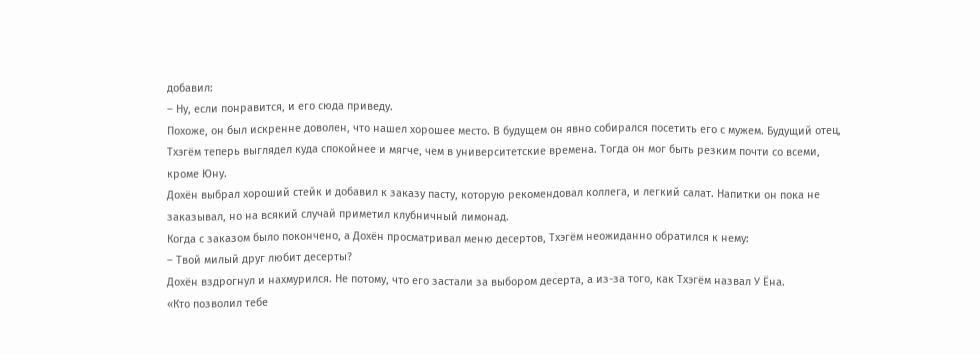добавил:
– Ну, если понравится, и его сюда приведу.
Похоже, он был искренне доволен, что нашел хорошее место. В будущем он явно собирался посетить его с мужем. Будущий отец, Тхэгём теперь выглядел куда спокойнее и мягче, чем в университетские времена. Тогда он мог быть резким почти со всеми, кроме Юну.
Дохён выбрал хороший стейк и добавил к заказу пасту, которую рекомендовал коллега, и легкий салат. Напитки он пока не заказывал, но на всякий случай приметил клубничный лимонад.
Когда с заказом было покончено, а Дохён просматривал меню десертов, Тхэгём неожиданно обратился к нему:
– Твой милый друг любит десерты?
Дохён вздрогнул и нахмурился. Не потому, что его застали за выбором десерта, а из-за того, как Тхэгём назвал У Ёна.
«Кто позволил тебе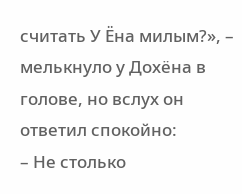считать У Ёна милым?», – мелькнуло у Дохёна в голове, но вслух он ответил спокойно:
– Не столько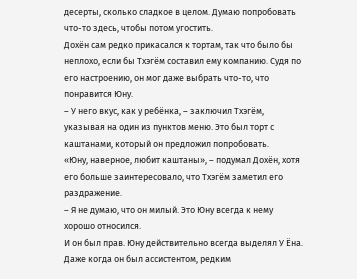десерты, сколько сладкое в целом. Думаю попробовать что-то здесь, чтобы потом угостить.
Дохён сам редко прикасался к тортам, так что было бы неплохо, если бы Тхэгём составил ему компанию. Судя по его настроению, он мог даже выбрать что-то, что понравится Юну.
– У него вкус, как у ребёнка, – заключил Тхэгём, указывая на один из пунктов меню. Это был торт с каштанами, который он предложил попробовать.
«Юну, наверное, любит каштаны», – подумал Дохён, хотя его больше заинтересовало, что Тхэгём заметил его раздражение.
– Я не думаю, что он милый. Это Юну всегда к нему хорошо относился.
И он был прав. Юну действительно всегда выделял У Ёна. Даже когда он был ассистентом, редким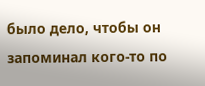было дело, чтобы он запоминал кого-то по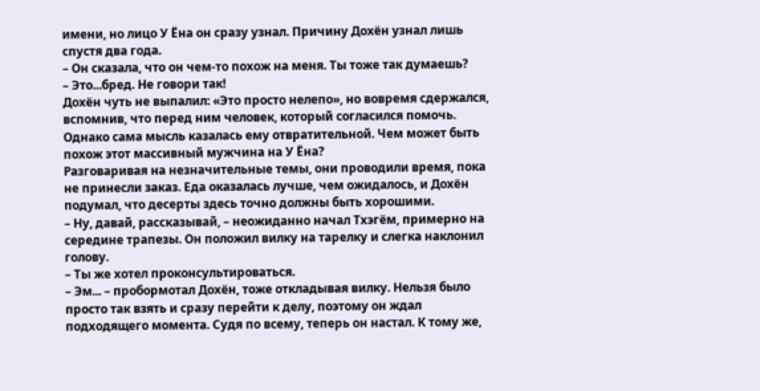имени, но лицо У Ёна он сразу узнал. Причину Дохён узнал лишь спустя два года.
– Он сказала, что он чем-то похож на меня. Ты тоже так думаешь?
– Это...бред. Не говори так!
Дохён чуть не выпалил: «Это просто нелепо», но вовремя сдержался, вспомнив, что перед ним человек, который согласился помочь. Однако сама мысль казалась ему отвратительной. Чем может быть похож этот массивный мужчина на У Ёна?
Разговаривая на незначительные темы, они проводили время, пока не принесли заказ. Еда оказалась лучше, чем ожидалось, и Дохён подумал, что десерты здесь точно должны быть хорошими.
– Ну, давай, рассказывай, – неожиданно начал Тхэгём, примерно на середине трапезы. Он положил вилку на тарелку и слегка наклонил голову.
– Ты же хотел проконсультироваться.
– Эм... – пробормотал Дохён, тоже откладывая вилку. Нельзя было просто так взять и сразу перейти к делу, поэтому он ждал подходящего момента. Судя по всему, теперь он настал. К тому же,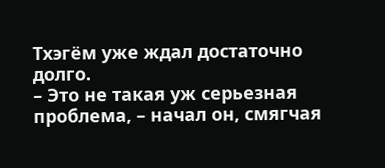Тхэгём уже ждал достаточно долго.
– Это не такая уж серьезная проблема, – начал он, смягчая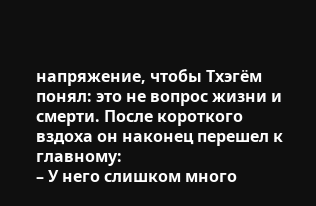напряжение, чтобы Тхэгём понял: это не вопрос жизни и смерти. После короткого вздоха он наконец перешел к главному:
– У него слишком много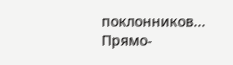поклонников... Прямо-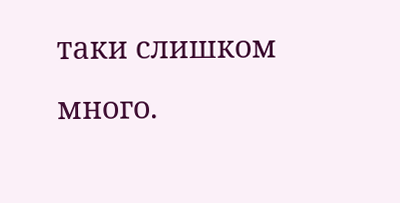таки слишком много.